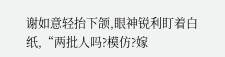谢如意轻抬下颌,眼神锐利盯着白纸,“两批人吗?模仿?嫁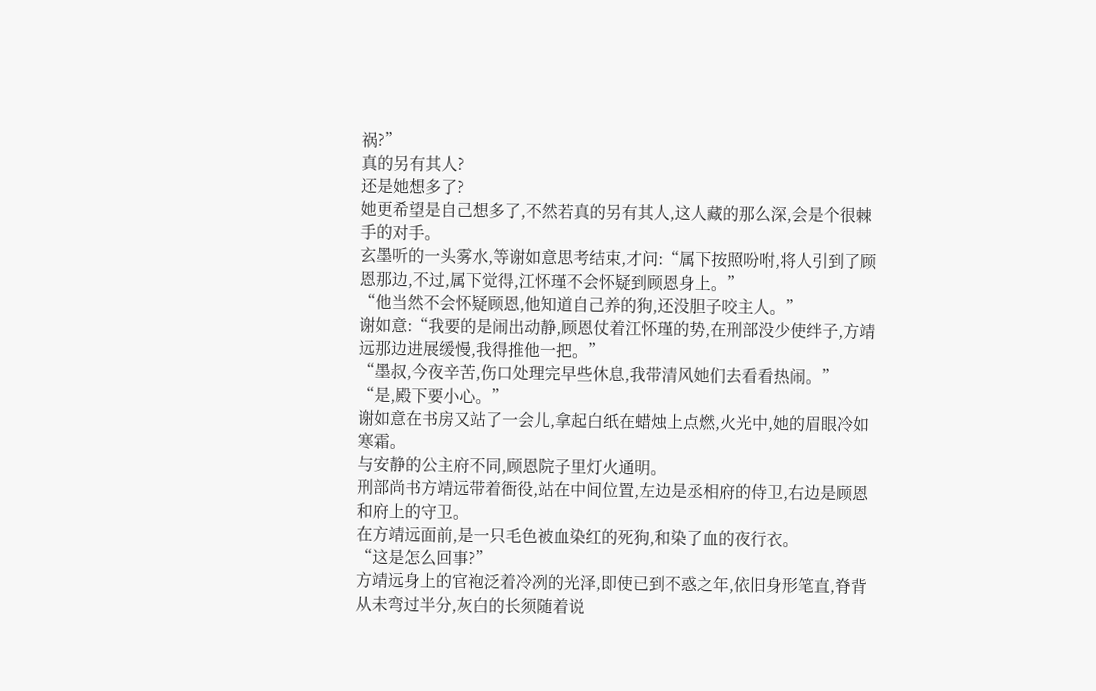祸?”
真的另有其人?
还是她想多了?
她更希望是自己想多了,不然若真的另有其人,这人藏的那么深,会是个很棘手的对手。
玄墨听的一头雾水,等谢如意思考结束,才问:“属下按照吩咐,将人引到了顾恩那边,不过,属下觉得,江怀瑾不会怀疑到顾恩身上。”
“他当然不会怀疑顾恩,他知道自己养的狗,还没胆子咬主人。”
谢如意:“我要的是闹出动静,顾恩仗着江怀瑾的势,在刑部没少使绊子,方靖远那边进展缓慢,我得推他一把。”
“墨叔,今夜辛苦,伤口处理完早些休息,我带清风她们去看看热闹。”
“是,殿下要小心。”
谢如意在书房又站了一会儿,拿起白纸在蜡烛上点燃,火光中,她的眉眼冷如寒霜。
与安静的公主府不同,顾恩院子里灯火通明。
刑部尚书方靖远带着衙役,站在中间位置,左边是丞相府的侍卫,右边是顾恩和府上的守卫。
在方靖远面前,是一只毛色被血染红的死狗,和染了血的夜行衣。
“这是怎么回事?”
方靖远身上的官袍泛着冷冽的光泽,即使已到不惑之年,依旧身形笔直,脊背从未弯过半分,灰白的长须随着说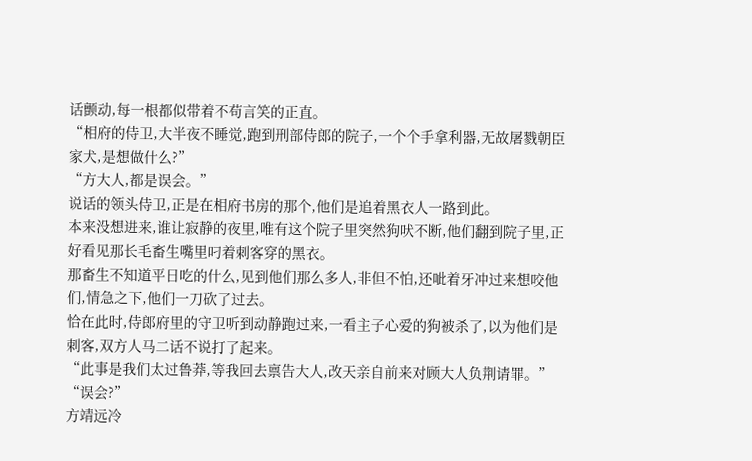话颤动,每一根都似带着不苟言笑的正直。
“相府的侍卫,大半夜不睡觉,跑到刑部侍郎的院子,一个个手拿利器,无故屠戮朝臣家犬,是想做什么?”
“方大人,都是误会。”
说话的领头侍卫,正是在相府书房的那个,他们是追着黑衣人一路到此。
本来没想进来,谁让寂静的夜里,唯有这个院子里突然狗吠不断,他们翻到院子里,正好看见那长毛畜生嘴里叼着刺客穿的黑衣。
那畜生不知道平日吃的什么,见到他们那么多人,非但不怕,还呲着牙冲过来想咬他们,情急之下,他们一刀砍了过去。
恰在此时,侍郎府里的守卫听到动静跑过来,一看主子心爱的狗被杀了,以为他们是刺客,双方人马二话不说打了起来。
“此事是我们太过鲁莽,等我回去禀告大人,改天亲自前来对顾大人负荆请罪。”
“误会?”
方靖远冷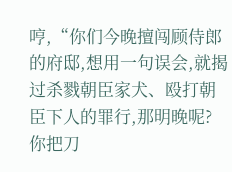哼,“你们今晚擅闯顾侍郎的府邸,想用一句误会,就揭过杀戮朝臣家犬、殴打朝臣下人的罪行,那明晚呢?你把刀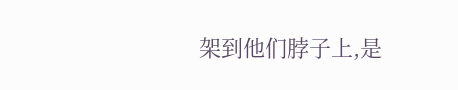架到他们脖子上,是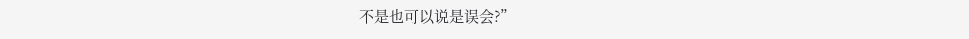不是也可以说是误会?”